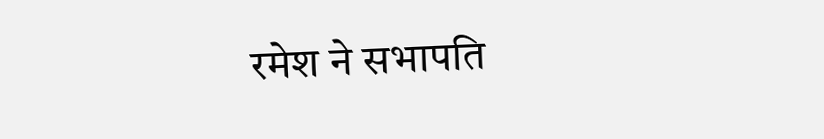रमेश ने सभापति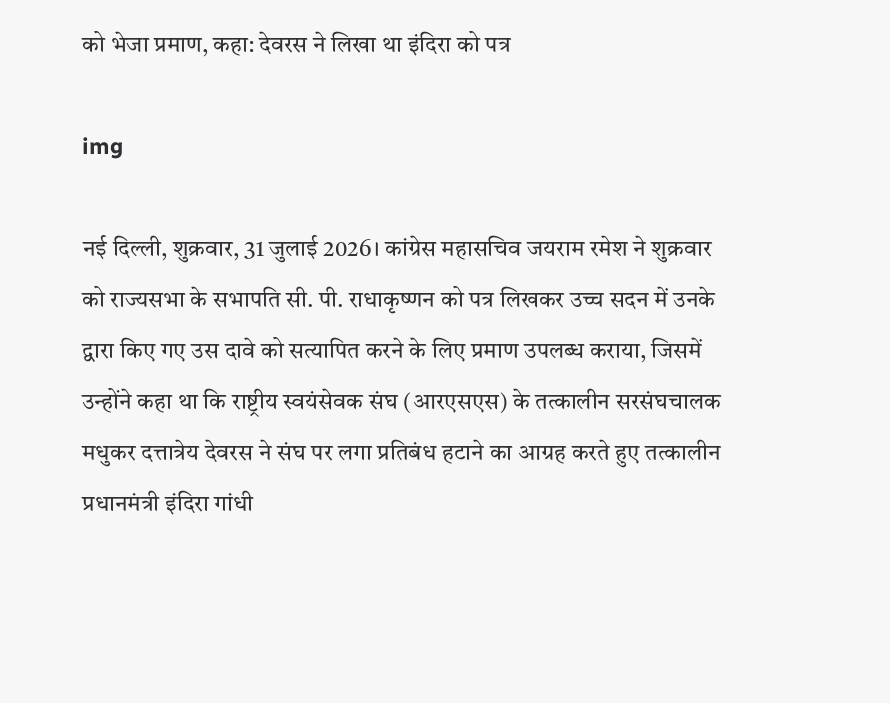को भेजा प्रमाण, कहा: देवरस ने लिखा था इंदिरा को पत्र

img

नई दिल्ली, शुक्रवार, 31 जुलाई 2026। कांग्रेस महासचिव जयराम रमेश ने शुक्रवार को राज्यसभा के सभापति सी. पी. राधाकृष्णन को पत्र लिखकर उच्च सदन में उनके द्वारा किए गए उस दावे को सत्यापित करने के लिए प्रमाण उपलब्ध कराया, जिसमें उन्होंने कहा था कि राष्ट्रीय स्वयंसेवक संघ (आरएसएस) के तत्कालीन सरसंघचालक मधुकर दत्तात्रेय देवरस ने संघ पर लगा प्रतिबंध हटाने का आग्रह करते हुए तत्कालीन प्रधानमंत्री इंदिरा गांधी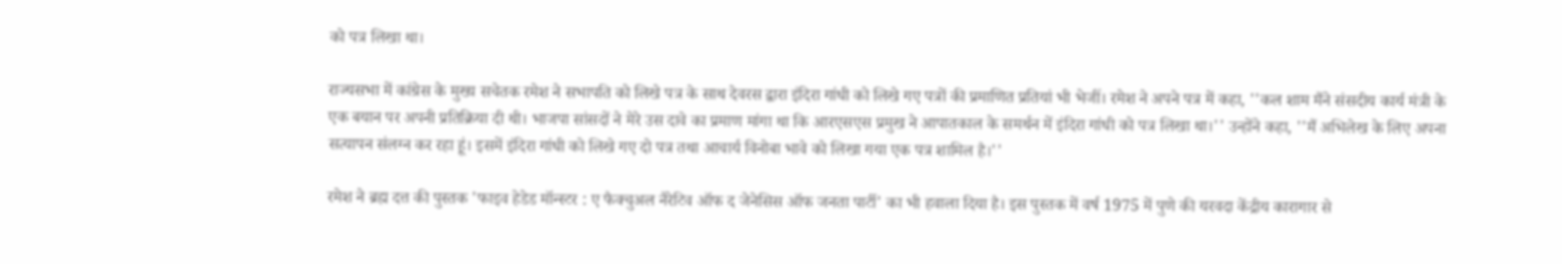को पत्र लिखा था।

राज्यसभा में कांग्रेस के मुख्य सचेतक रमेश ने सभापति को लिखे पत्र के साथ देवरस द्वारा इंदिरा गांधी को लिखे गए पत्रों की प्रमाणित प्रतियां भी भेजीं। रमेश ने अपने पत्र में कहा, ''कल शाम मैंने संसदीय कार्य मंत्री के एक बयान पर अपनी प्रतिक्रिया दी थी। भाजपा सांसदों ने मेरे उस दावे का प्रमाण मांगा था कि आरएसएस प्रमुख ने आपातकाल के समर्थन में इंदिरा गांधी को पत्र लिखा था।'' उन्होंने कहा, ''मैं अभिलेख के लिए अपना सत्यापन संलग्न कर रहा हूं। इसमें इंदिरा गांधी को लिखे गए दो पत्र तथा आचार्य विनोबा भावे को लिखा गया एक पत्र शामिल है।''

रमेश ने ब्रह्म दत्त की पुस्तक 'फाइव हेडेड मॉन्स्टर : ए फैक्चुअल नैरेटिव ऑफ द जेनेसिस ऑफ जनता पार्टी' का भी हवाला दिया है। इस पुस्तक में वर्ष 1975 में पुणे की यरवदा केंद्रीय कारागार से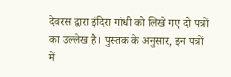देवरस द्वारा इंदिरा गांधी को लिखे गए दो पत्रों का उल्लेख है। पुस्तक के अनुसार, इन पत्रों में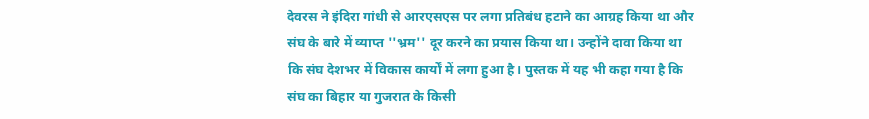देवरस ने इंदिरा गांधी से आरएसएस पर लगा प्रतिबंध हटाने का आग्रह किया था और संघ के बारे में व्याप्त ''भ्रम'' दूर करने का प्रयास किया था। उन्होंने दावा किया था कि संघ देशभर में विकास कार्यों में लगा हुआ है। पुस्तक में यह भी कहा गया है कि संघ का बिहार या गुजरात के किसी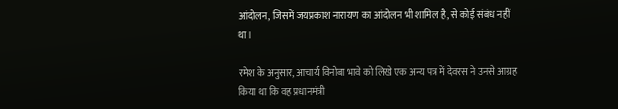आंदोलन, जिसमें जयप्रकाश नारायण का आंदोलन भी शामिल है, से कोई संबंध नहीं था।

रमेश के अनुसार, आचार्य विनोबा भावे को लिखे एक अन्य पत्र में देवरस ने उनसे आग्रह किया था कि वह प्रधानमंत्री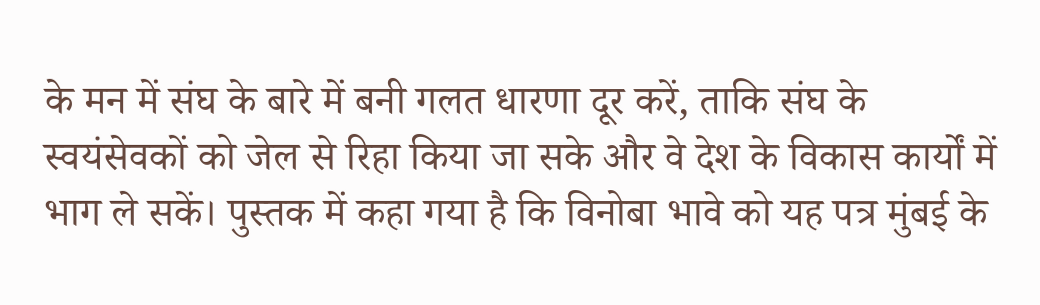के मन में संघ के बारे में बनी गलत धारणा दूर करें, ताकि संघ के स्वयंसेवकों को जेल से रिहा किया जा सके और वे देश के विकास कार्यों में भाग ले सकें। पुस्तक में कहा गया है कि विनोबा भावे को यह पत्र मुंबई के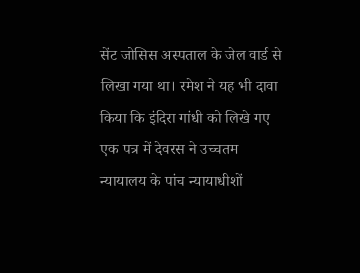सेंट जोसिस अस्पताल के जेल वार्ड से लिखा गया था। रमेश ने यह भी दावा किया कि इंदिरा गांधी को लिखे गए एक पत्र में देवरस ने उच्चतम न्यायालय के पांच न्यायाधीशों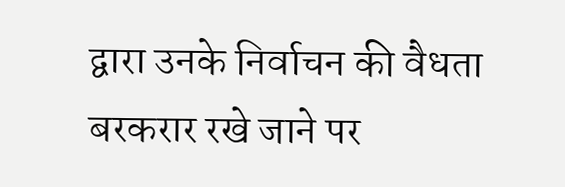द्वारा उनके निर्वाचन की वैधता बरकरार रखे जाने पर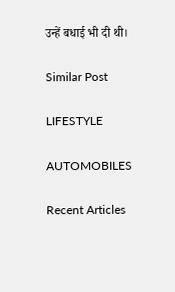उन्हें बधाई भी दी थी।

Similar Post

LIFESTYLE

AUTOMOBILES

Recent Articles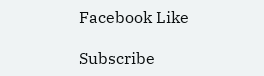Facebook Like

Subscribe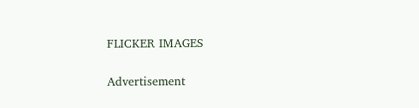FLICKER IMAGES

Advertisement